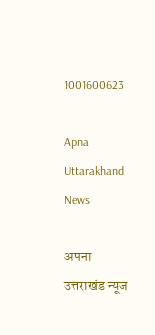1001600623

Apna Uttarakhand News

अपना उत्तराखंड न्यूज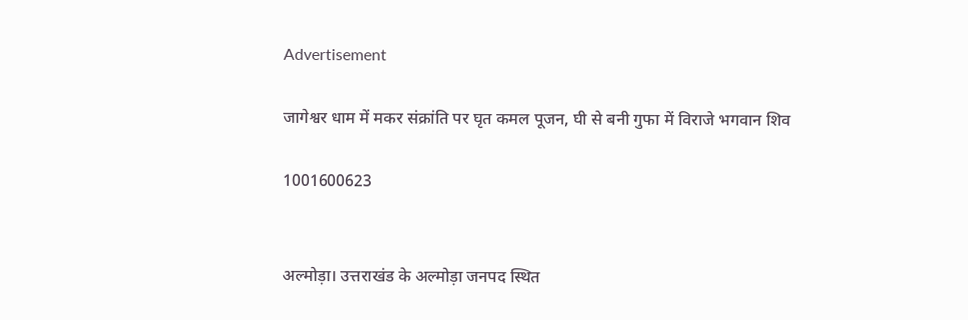Advertisement

जागेश्वर धाम में मकर संक्रांति पर घृत कमल पूजन, घी से बनी गुफा में विराजे भगवान शिव

1001600623


अल्मोड़ा। उत्तराखंड के अल्मोड़ा जनपद स्थित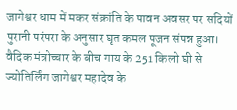जागेश्वर धाम में मकर संक्रांति के पावन अवसर पर सदियों पुरानी परंपरा के अनुसार घृत कमल पूजन संपन्न हुआ। वैदिक मंत्रोच्चार के बीच गाय के 251 किलो घी से ज्योतिर्लिंग जागेश्वर महादेव के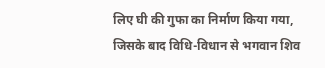लिए घी की गुफा का निर्माण किया गया, जिसके बाद विधि-विधान से भगवान शिव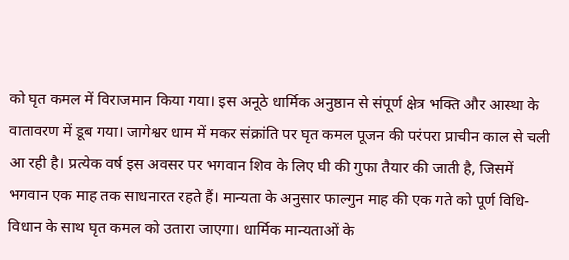को घृत कमल में विराजमान किया गया। इस अनूठे धार्मिक अनुष्ठान से संपूर्ण क्षेत्र भक्ति और आस्था के वातावरण में डूब गया। जागेश्वर धाम में मकर संक्रांति पर घृत कमल पूजन की परंपरा प्राचीन काल से चली आ रही है। प्रत्येक वर्ष इस अवसर पर भगवान शिव के लिए घी की गुफा तैयार की जाती है, जिसमें भगवान एक माह तक साधनारत रहते हैं। मान्यता के अनुसार फाल्गुन माह की एक गते को पूर्ण विधि-विधान के साथ घृत कमल को उतारा जाएगा। धार्मिक मान्यताओं के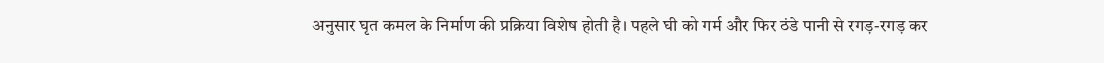अनुसार घृत कमल के निर्माण की प्रक्रिया विशेष होती है। पहले घी को गर्म और फिर ठंडे पानी से रगड़-रगड़ कर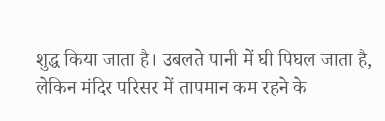शुद्ध किया जाता है। उबलते पानी में घी पिघल जाता है, लेकिन मंदिर परिसर में तापमान कम रहने के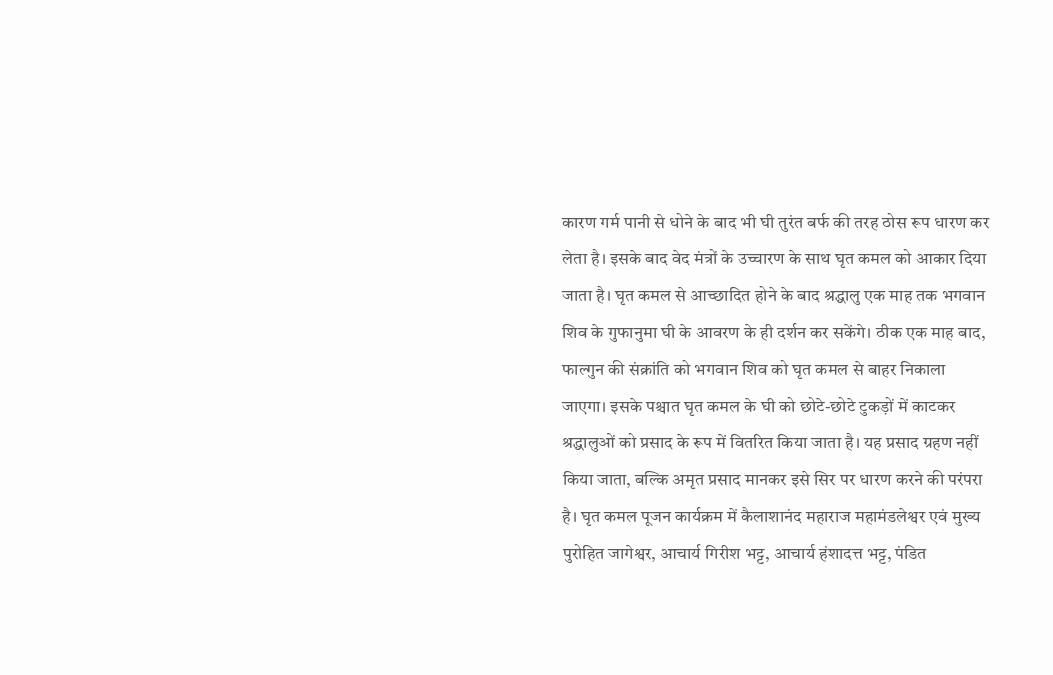कारण गर्म पानी से धोने के बाद भी घी तुरंत बर्फ की तरह ठोस रूप धारण कर लेता है। इसके बाद वेद मंत्रों के उच्चारण के साथ घृत कमल को आकार दिया जाता है। घृत कमल से आच्छादित होने के बाद श्रद्धालु एक माह तक भगवान शिव के गुफानुमा घी के आवरण के ही दर्शन कर सकेंगे। ठीक एक माह बाद, फाल्गुन की संक्रांति को भगवान शिव को घृत कमल से बाहर निकाला जाएगा। इसके पश्चात घृत कमल के घी को छोटे-छोटे टुकड़ों में काटकर श्रद्धालुओं को प्रसाद के रूप में वितरित किया जाता है। यह प्रसाद ग्रहण नहीं किया जाता, बल्कि अमृत प्रसाद मानकर इसे सिर पर धारण करने की परंपरा है। घृत कमल पूजन कार्यक्रम में कैलाशानंद महाराज महामंडलेश्वर एवं मुख्य पुरोहित जागेश्वर, आचार्य गिरीश भट्ट, आचार्य हंशादत्त भट्ट, पंडित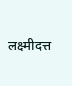लक्ष्मीदत्त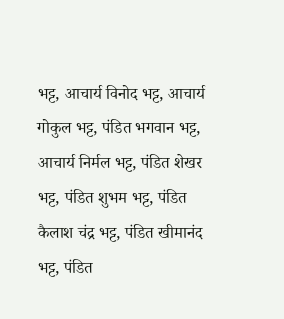भट्ट, आचार्य विनोद भट्ट, आचार्य गोकुल भट्ट, पंडित भगवान भट्ट, आचार्य निर्मल भट्ट, पंडित शेखर भट्ट, पंडित शुभम भट्ट, पंडित कैलाश चंद्र भट्ट, पंडित खीमानंद भट्ट, पंडित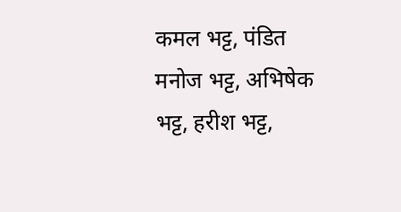कमल भट्ट, पंडित मनोज भट्ट, अभिषेक भट्ट, हरीश भट्ट,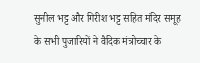सुनील भट्ट और गिरीश भट्ट सहित मंदिर समूह के सभी पुजारियों ने वैदिक मंत्रोच्चार के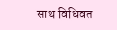साथ विधिवत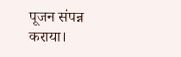पूजन संपन्न कराया।